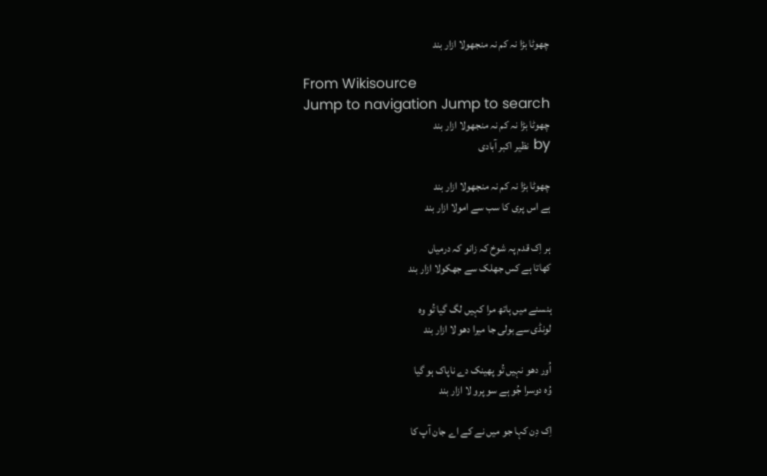چھوٹا بڑا نہ کم نہ منجھولا ازار بند

From Wikisource
Jump to navigation Jump to search
چھوٹا بڑا نہ کم نہ منجھولا ازار بند
by نظیر اکبر آبادی

چھوٹا بڑا نہ کم نہ منجھولا ازار بند
ہے اس پری کا سب سے امولا ازار بند

ہر اِک قدم پہ شوخ کہ زانو کہ درمیاں
کھاتا ہے کس جھلک سے جھکولا ازار بند

ہنسنے میں ہاتھ مرا کہیں لگ گیا تُو وہ
لونڈی سے بولی جا میرا دھو لا ازار بند

اُور دھو نہیں تُو پھینک دے ناپاک ہو گیا
وُہ دوسرا جُو ہے سو پرو لا ازار بند

اِک دِن کہا جو میں نے کے اے جان آپ کا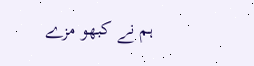ہم نے کبھو مزے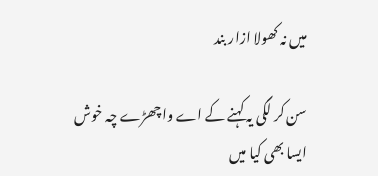میں نہ کھولا ازار بند

سن کر لگی یہ کہنے کے اے واچھڑے چہ خوش
ایسا بھی کیا میں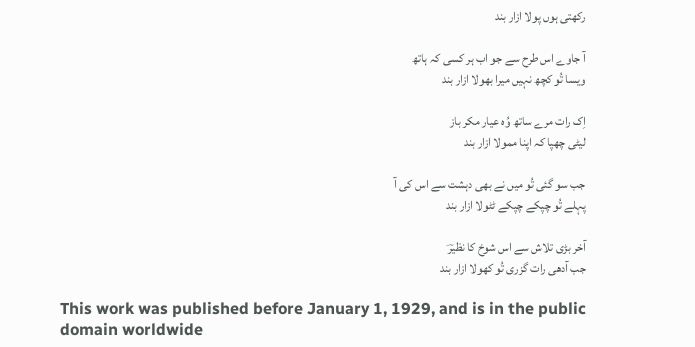رکھتی ہوں پولا ازار بند

آ جاوے اس طرح سے جو اب ہر کسی کہ ہاتھ
ویسا تُو کچھ نہیں میرا بھولا ازار بند

اِک رات مرے ساتھ وُہ عیار مکر باز
لیٹی چھپا کہ اپنا ممولا ازار بند

جب سو گئی تُو میں نے بھی دہشت سے اس کی آ
پہلے تُو چپکے چپکے ٹٹولا ازار بند

آخر بڑی تلاش سے اس شوخ کا نظیرؔ
جب آدھی رات گزری تُو کھولا ازار بند

This work was published before January 1, 1929, and is in the public domain worldwide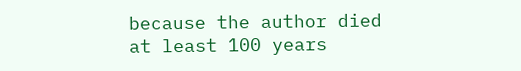because the author died at least 100 years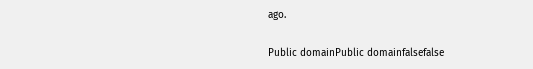ago.

Public domainPublic domainfalsefalse